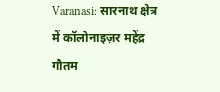Varanasi: सारनाथ क्षेत्र में कॉलोनाइज़र महेंद्र गौतम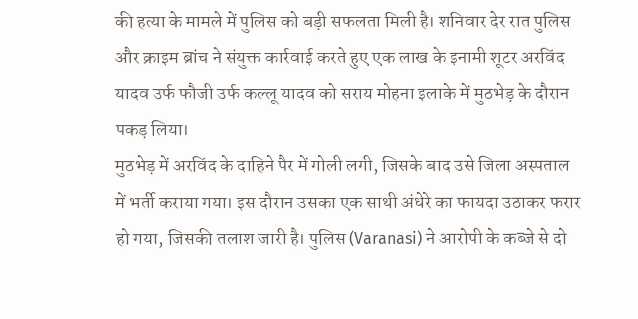की हत्या के मामले में पुलिस को बड़ी सफलता मिली है। शनिवार देर रात पुलिस और क्राइम ब्रांच ने संयुक्त कार्रवाई करते हुए एक लाख के इनामी शूटर अरविंद यादव उर्फ फौजी उर्फ कल्लू यादव को सराय मोहना इलाके में मुठभेड़ के दौरान पकड़ लिया।
मुठभेड़ में अरविंद के दाहिने पैर में गोली लगी, जिसके बाद उसे जिला अस्पताल में भर्ती कराया गया। इस दौरान उसका एक साथी अंधेरे का फायदा उठाकर फरार हो गया, जिसकी तलाश जारी है। पुलिस (Varanasi) ने आरोपी के कब्जे से दो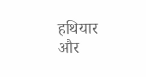हथियार और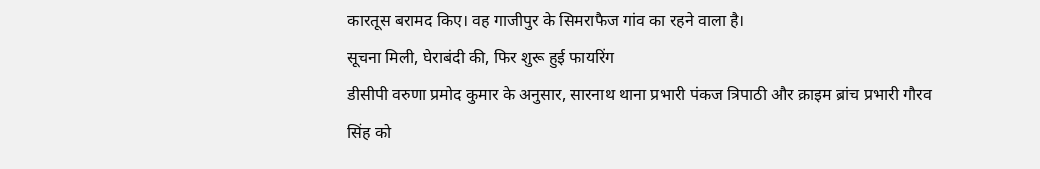कारतूस बरामद किए। वह गाजीपुर के सिमराफैज गांव का रहने वाला है।
सूचना मिली, घेराबंदी की, फिर शुरू हुई फायरिंग
डीसीपी वरुणा प्रमोद कुमार के अनुसार, सारनाथ थाना प्रभारी पंकज त्रिपाठी और क्राइम ब्रांच प्रभारी गौरव सिंह को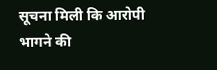सूचना मिली कि आरोपी भागने की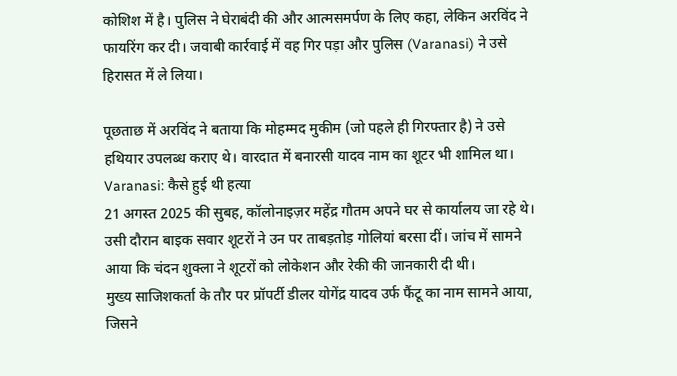कोशिश में है। पुलिस ने घेराबंदी की और आत्मसमर्पण के लिए कहा, लेकिन अरविंद ने फायरिंग कर दी। जवाबी कार्रवाई में वह गिर पड़ा और पुलिस (Varanasi) ने उसे हिरासत में ले लिया।

पूछताछ में अरविंद ने बताया कि मोहम्मद मुकीम (जो पहले ही गिरफ्तार है) ने उसे हथियार उपलब्ध कराए थे। वारदात में बनारसी यादव नाम का शूटर भी शामिल था।
Varanasi: कैसे हुई थी हत्या
21 अगस्त 2025 की सुबह, कॉलोनाइज़र महेंद्र गौतम अपने घर से कार्यालय जा रहे थे। उसी दौरान बाइक सवार शूटरों ने उन पर ताबड़तोड़ गोलियां बरसा दीं। जांच में सामने आया कि चंदन शुक्ला ने शूटरों को लोकेशन और रेकी की जानकारी दी थी।
मुख्य साजिशकर्ता के तौर पर प्रॉपर्टी डीलर योगेंद्र यादव उर्फ फैंटू का नाम सामने आया, जिसने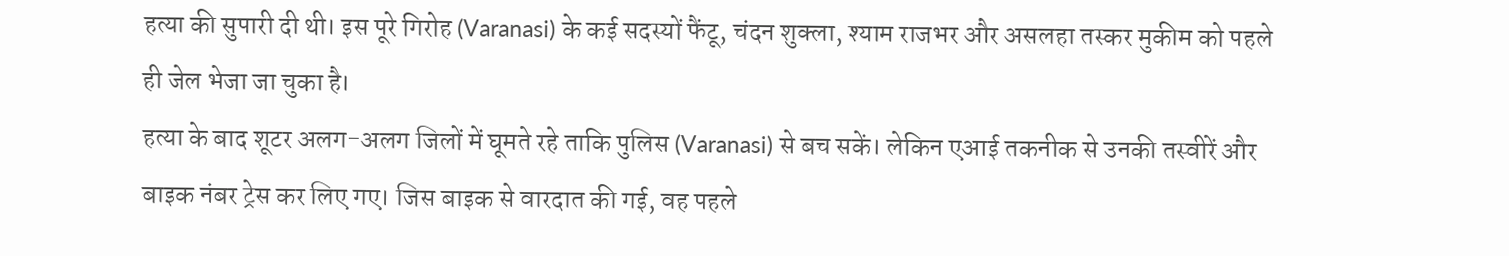हत्या की सुपारी दी थी। इस पूरे गिरोह (Varanasi) के कई सदस्यों फैंटू, चंदन शुक्ला, श्याम राजभर और असलहा तस्कर मुकीम को पहले ही जेल भेजा जा चुका है।
हत्या के बाद शूटर अलग-अलग जिलों में घूमते रहे ताकि पुलिस (Varanasi) से बच सकें। लेकिन एआई तकनीक से उनकी तस्वीरें और बाइक नंबर ट्रेस कर लिए गए। जिस बाइक से वारदात की गई, वह पहले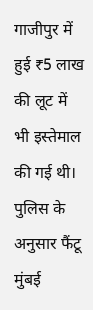गाजीपुर में हुई ₹5 लाख की लूट में भी इस्तेमाल की गई थी।
पुलिस के अनुसार फैंटू मुंबई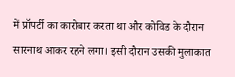में प्रॉपर्टी का कारोबार करता था और कोविड के दौरान सारनाथ आकर रहने लगा। इसी दौरान उसकी मुलाकात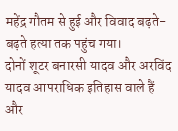महेंद्र गौतम से हुई और विवाद बढ़ते-बढ़ते हत्या तक पहुंच गया।
दोनों शूटर बनारसी यादव और अरविंद यादव आपराधिक इतिहास वाले हैं और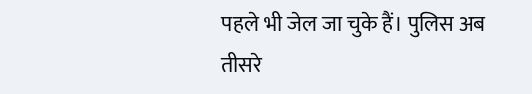पहले भी जेल जा चुके हैं। पुलिस अब तीसरे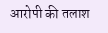आरोपी की तलाश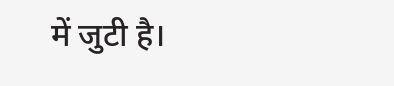में जुटी है।